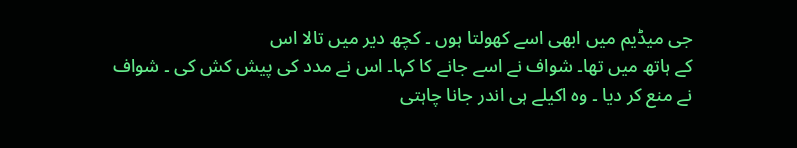جی میڈیم میں ابھی اسے کھولتا ہوں ۔ کچھ دیر میں تالا اس
کے ہاتھ میں تھا۔ شواف نے اسے جانے کا کہا۔ اس نے مدد کی پیش کش کی ۔ شواف
نے منع کر دیا ۔ وہ اکیلے ہی اندر جانا چاہتی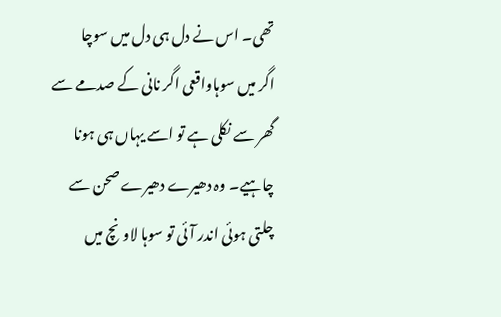تھی۔ اس نے دل ہی دل میں سوچا
اگر میں سوہاواقعی اگر نانی کے صدمے سے گھر سے نکلی ہے تو اسے یہاں ہی ہونا
چاہیے۔ وہ دھیرے دھیرے صحن سے چلتی ہوئی اندر آئی تو سوہا لاونچ میں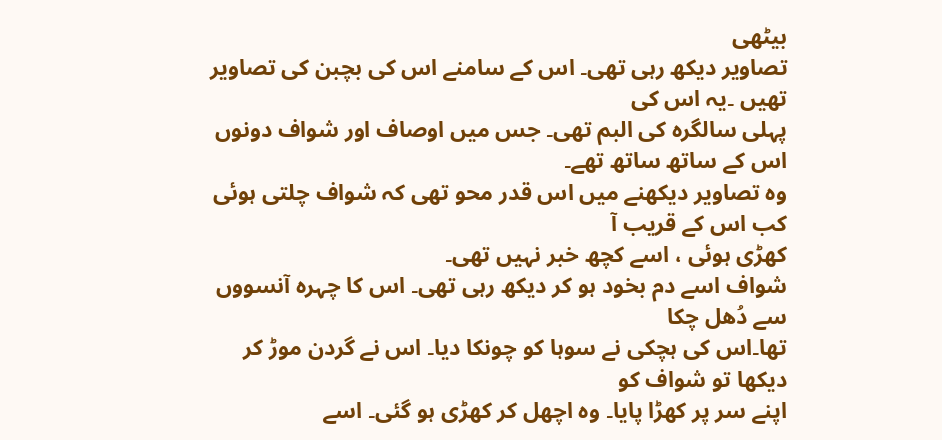بیٹھی
تصاویر دیکھ رہی تھی۔ اس کے سامنے اس کی بچبن کی تصاویر تھیں ۔یہ اس کی
پہلی سالگرہ کی البم تھی۔ جس میں اوصاف اور شواف دونوں اس کے ساتھ ساتھ تھے۔
وہ تصاویر دیکھنے میں اس قدر محو تھی کہ شواف چلتی ہوئی کب اس کے قریب آ
کھڑی ہوئی ، اسے کچھ خبر نہیں تھی۔
شواف اسے دم بخود ہو کر دیکھ رہی تھی۔ اس کا چہرہ آنسووں سے دُھل چکا
تھا۔اس کی ہچکی نے سوہا کو چونکا دیا۔ اس نے گردن موڑ کر دیکھا تو شواف کو
اپنے سر پر کھڑا پایا۔ وہ اچھل کر کھڑی ہو گئی۔ اسے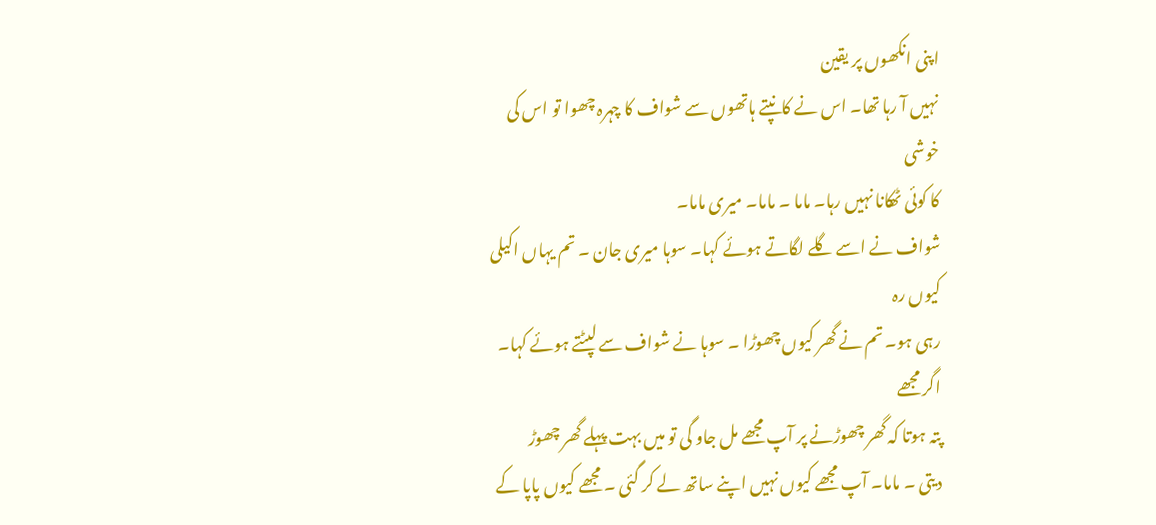اپنی انکھوں پر یقین
نہیں آ رہا تھا۔ اس نے کانپتے ہاتھوں سے شواف کا چہرہ چھوا تو اس کی خوشی
کا کوئی ٹھکانا نہیں رہا۔ ماما ۔ ماما۔ میری ماما۔
شواف نے اسے گلے لگاتے ہوئے کہا۔ سوہا میری جان ۔ تم یہاں اکیلی کیوں رہ
رہی ہو۔ تم نے گھر کیوں چھوڑا ۔ سوہا نے شواف سے لپٹتے ہوئے کہا۔ اگر مجھے
پتہ ہوتا کہ گھر چھوڑنے پر آپ مجھے مل جاو گی تو میں بہت پہلے گھر چھوڑ
دیتی ۔ ماما۔ آپ مجھے کیوں نہیں اپنے ساتھ لے کر گئی ۔ مجھے کیوں پاپا کے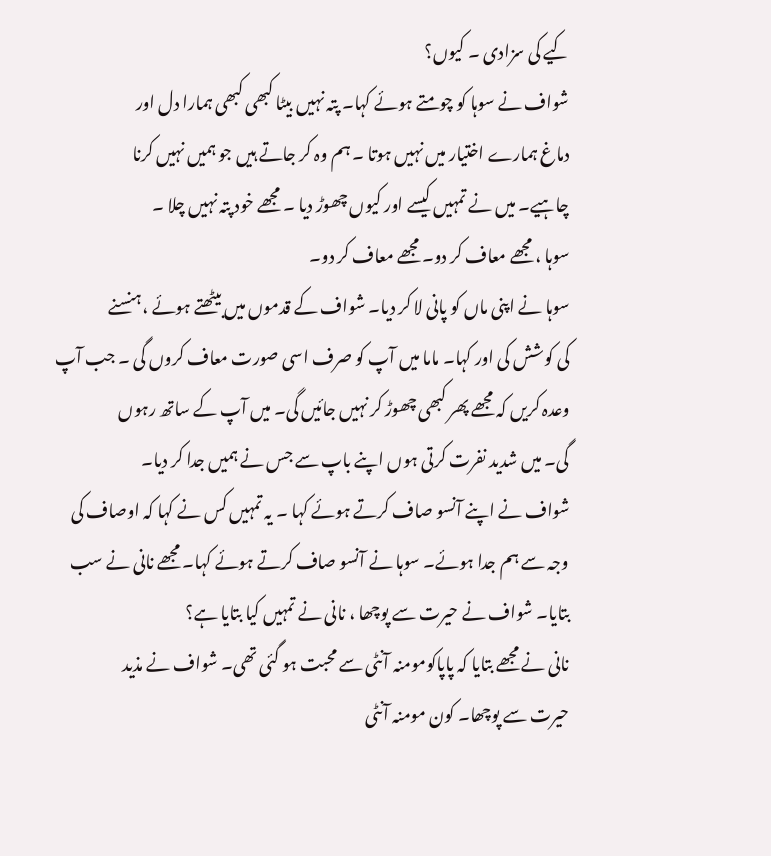کیے کی سزادی ۔ کیوں؟
شواف نے سوہا کو چومتے ہوئے کہا۔ پتہ نہیں بیٹا کبھی کبھی ہمارا دل اور
دماغ ہمارے اختیار میں نہیں ہوتا ۔ ہم وہ کر جاتے ہیں جو ہمیں نہیں کرنا
چاہیے۔ میں نے تمہیں کیسے اور کیوں چھوڑ دیا ۔ مجھے خود پتہ نہیں چلا ۔
سوہا ، مجھے معاف کر دو۔ مجھے معاف کر دو۔
سوہا نے اپنی ماں کو پانی لا کر دیا۔ شواف کے قدموں میں بیٹھتے ہوئے ،ہنسنے
کی کوشش کی اور کہا۔ ماما میں آپ کو صرف اسی صورت معاف کروں گی ۔ جب آپ
وعدہ کریں کہ مجھے پھر کبھی چھوڑ کر نہیں جائیں گی۔ میں آپ کے ساتھ رہوں
گی۔ میں شدید نفرت کرتی ہوں اپنے باپ سے جس نے ہمیں جدا کر دیا۔
شواف نے اپنے آنسو صاف کرتے ہوئے کہا ۔ یہ تمہیں کس نے کہا کہ اوصاف کی
وجہ سے ہم جدا ہوئے۔ سوہا نے آنسو صاف کرتے ہوئے کہا۔ مجھے نانی نے سب
بتایا۔ شواف نے حیرت سے پوچھا ، نانی نے تمہیں کیا بتایا ہے؟
نانی نے مجھے بتایا کہ پاپاکومومنہ آنٹی سے محبت ہو گئی تھی۔ شواف نے مذید
حیرت سے پوچھا۔ کون مومنہ آنٹی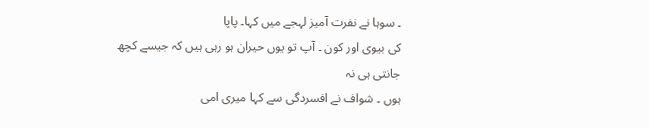۔ سوہا نے نفرت آمیز لہجے میں کہا۔ پاپا
کی بیوی اور کون ۔ آپ تو یوں حیران ہو رہی ہیں کہ جیسے کچھ جانتی ہی نہ
ہوں ۔ شواف نے افسردگی سے کہا میری امی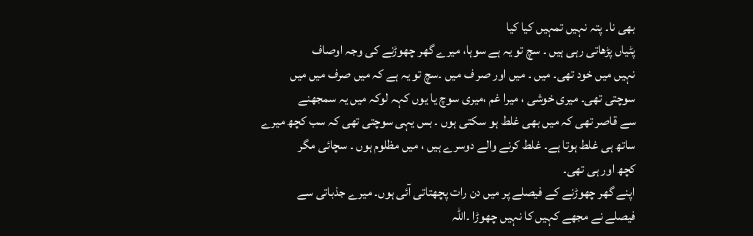بھی نا۔ پتہ نہیں تمہیں کیا کیا
پٹیاں پڑھاتی رہی ہیں ۔ سچ تو یہ ہے سوہا، میرے گھر چھوڑنے کی وجہ اوصاف
نہیں میں خود تھی۔ میں ۔ میں اور صر ف میں ۔سچ تو یہ ہے کہ میں صرف میں میں
سوچتی تھی۔ میری خوشی ، میرا غم ،میری سوچ یا یوں کہہ لوکہ میں یہ سمجھنے
سے قاصر تھی کہ میں بھی غلط ہو سکتی ہوں ۔ بس یہی سوچتی تھی کہ سب کچھ میرے
ساتھ ہی غلط ہوتا ہے۔ غلط کرنے والے دوسرے ہیں ، میں مظلوم ہوں ۔ سچائی مگر
کچھ اور ہی تھی۔
اپنے گھر چھوڑنے کے فیصلے پر میں دن رات پچھتاتی آئی ہوں۔ میرے جذباتی سے
فیصلے نے مجھے کہیں کا نہیں چھوڑا ۔اللہ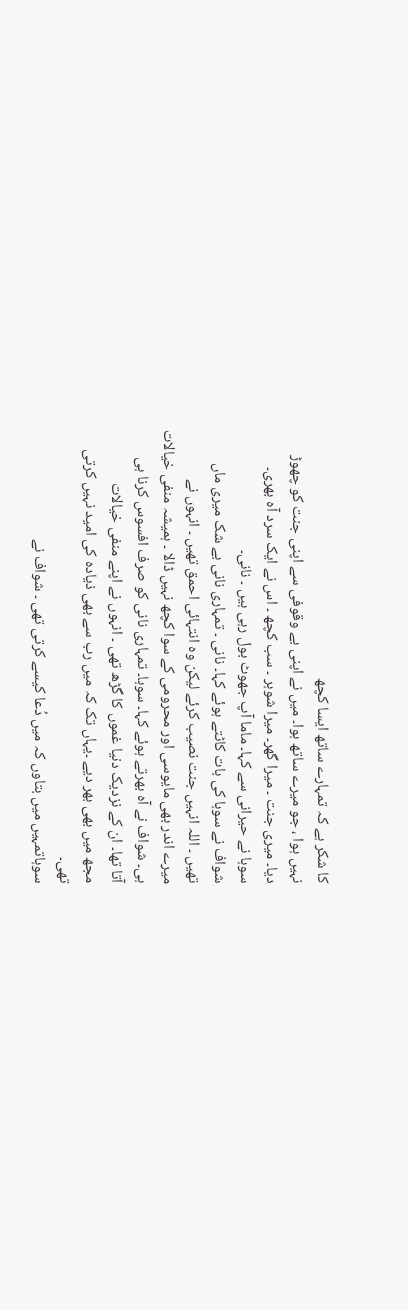کا شکر ہے کہ تمہارے ساتھ ایسا کچھ
نہیں ہوا ، جو میرے ساتھ ہوا۔ میں نے اپنی بے وقوفی سے اپنی جنت کو چھوڑ
دیا۔ میری جنت ۔ میرا گھر۔ میرا شوہر ۔ سب کچھ ۔ اس نے ایک سرد آہ بھری۔
سوہا نے حیرانی سے کہا۔ ماما آپ جھوٹ بول رہی ہیں ۔ نانی۔
شواف نے سوہا کی بات کاٹتے ہوئے کہا۔ نانی ۔ تمہاری نانی بے شک میری ماں
تھیں ۔ اللہ انہیں جنت نصیب کرئے لیکن وہ انتہائی احمق تھیں ۔ انہوں نے
میرے اندر بھی مایوسی اور محرومی کے سوا کچھ نہیں ڈالا ۔ ہمیشہ منفی خیالات
ہی۔ شواف نے آہ بھرتے ہوئے کہا۔ سوہا۔ تمہاری نانی کو صرف افسوس کرنا ہی
آتا تھا۔ ان کے نزدیک دنیا غموں کا گڑھ تھی ۔ انہوں نے اپنے منفی خیالات
مجھ میں بھی بھر دیے ۔یہاں تک کہ میں رب سے بھی ذیادہ کی امید نہیں کرتی
تھی۔
سوہاتمہیں میں بتاوں کہ میں دُعا کیسے کرتی تھی ۔ شواف نے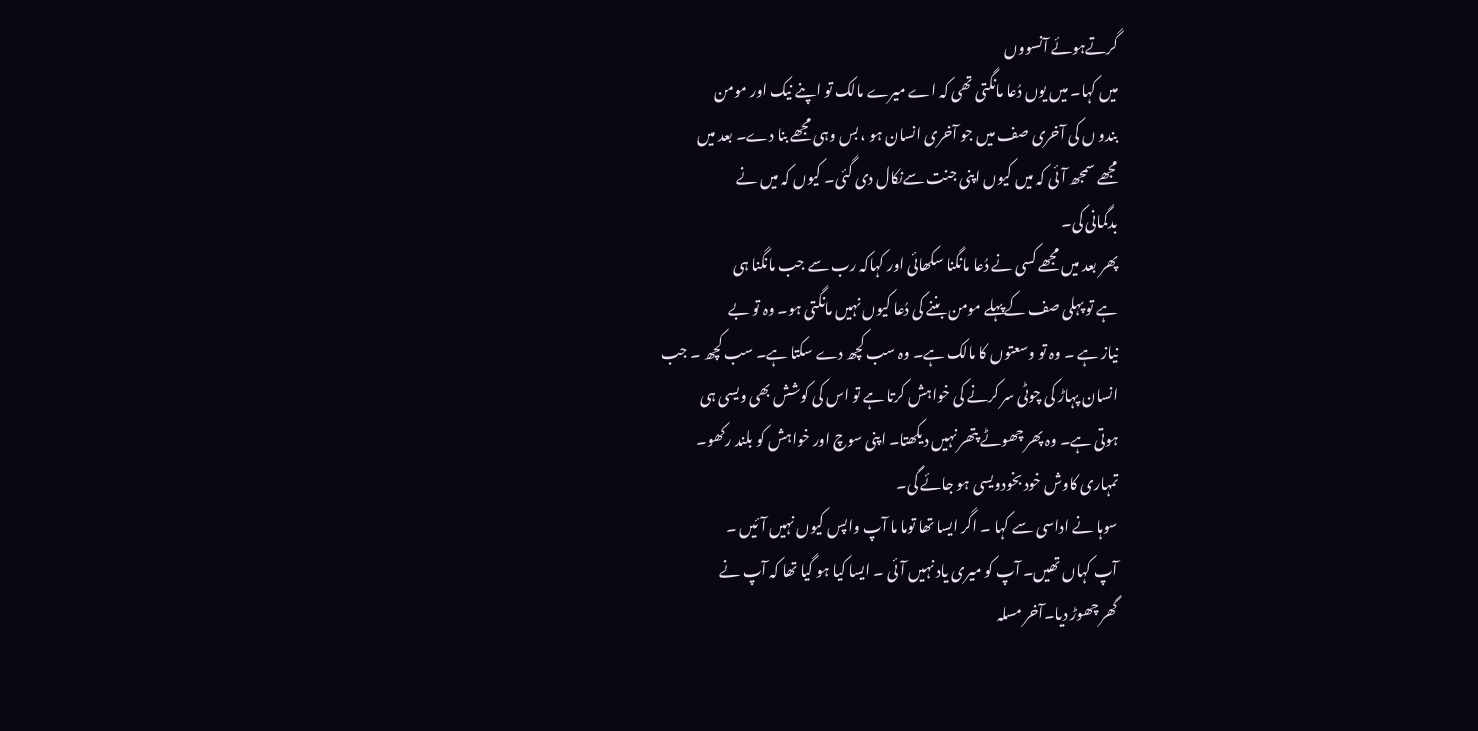گرتےہوئے آنسووں
میں کہا۔ میں یوں دُعا مانگتی تھی کہ اے میرے مالک تو اپنے نیک اور مومن
بندو ں کی آخری صف میں جو آخری انسان ہو ، بس وہی مجھے بنا دے۔ بعد میں
مجھے سمجھ آئی کہ میں کیوں اپنی جنت سےنکال دی گئی۔ کیوں کہ میں نے
بدگمانی کی۔
پھر بعد میں مجھے کسی نے دُعا مانگنا سکھائی اور کہاکہ رب سے جب مانگنا ہی
ہے تو پہلی صف کےپہلے مومن بننے کی دُعا کیوں نہیں مانگتی ہو۔ وہ تو بے
نیاز ہے ۔ وہ تو وسعتوں کا مالک ہے۔ وہ سب کچھ دے سکتا ہے۔ سب کچھ ۔ جب
انسان پہاڑ کی چوٹی سر کرنے کی خواہش کرتا ہے تو اس کی کوشش بھی ویسی ہی
ہوتی ہے۔ وہ پھر چھوٹے پتھر نہیں دیکھتا۔ اپنی سوچ اور خواہش کو بلند رکھو۔
تمہاری کاوش خود بخودویسی ہو جائے گی۔
سوہا نے اداسی سے کہا ۔ اگر ایسا تھا توما ما آپ واپس کیوں نہیں آئیں ۔
آپ کہاں تھیں۔ آپ کو میری یاد نہیں آئی ۔ ایسا کیا ہو گیا تھا کہ آپ نے
گھر چھوڑ دیا۔آخر مسلہ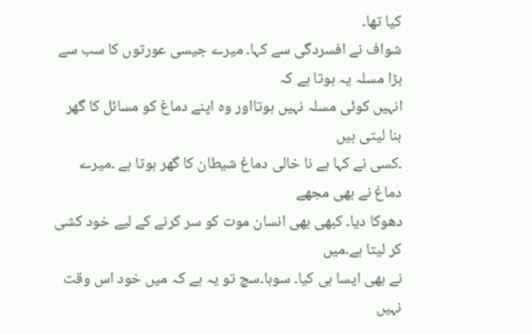کیا تھا۔
شواف نے افسردگی سے کہا۔ میرے جیسی عورتوں کا سب سے بڑا مسلہ یہ ہوتا ہے کہ
انہیں کوئی مسلہ نہیں ہوتااور وہ اپنے دماغ کو مسائل کا گھر بنا لیتی ہیں
۔کسی نے کہا ہے نا خالی دماغ شیطان کا گھر ہوتا ہے ۔میرے دماغ نے بھی مجھے
دھوکا دیا۔ کبھی بھی انسان موت کو سر کرنے کے لیے خود کشی کر لیتا ہے۔میں
نے بھی ایسا ہی کیا۔ سوہا۔سچ تو یہ ہے کہ میں خود اس وقت نہیں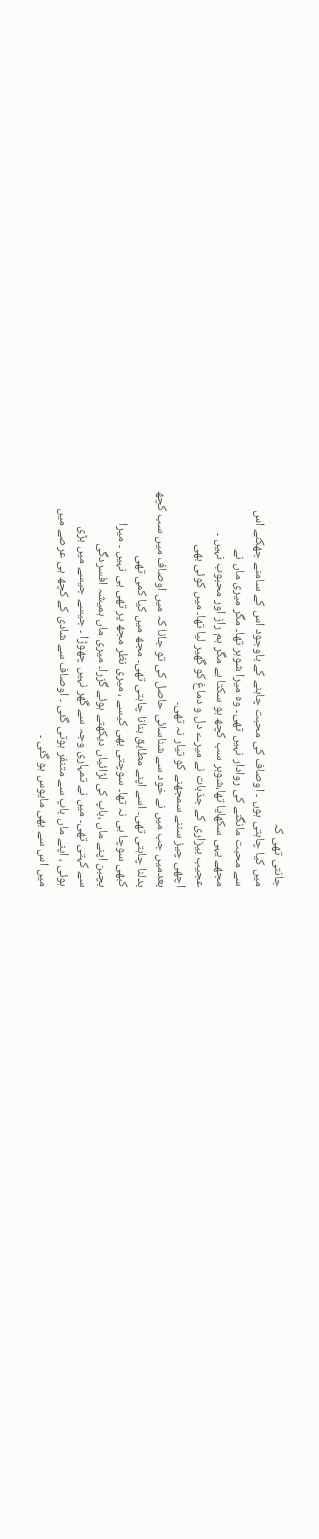جانتی تھی کہ
میں کیا چاہتی ہوں ۔ اوصاف کی محبت چاہنے کے باوجود اس کے سامنے جھکنے اس
سے محبت مانگنے کی روادار نہیں تھی۔ وہ میرا شوہر تھا۔ مگر میری ماں نے
مجھے یہی سکھایا تھا،شوہر سب کچھ ہو سکتا ہے مگر ہم راز اور محبوب نہیں ۔
عجیب بیزاری کے جذبات نے میرے دل و دماغ کو گھیر لیا تھا۔ میں کوئی بھی
اچھی چیز سننے سمجھنے کو تیار نہ تھی۔
بعدمیں جب میں نے خود سے شناسائی حاصل کی تو جانا کہ میں اوصاف میں سب کچھ
بدلنا چاہتی تھی۔ اسے اپنے مطابق بنانا چاہتی تھی۔ مجھ میں کیا کمی تھی
کبھی سوچا ہی نہ تھا۔ سوچتی بھی کیسے ، میری نظر مجھ پر تھی ہی نہیں ۔ میرا
بچبن اپنے ماں ،باپ کی لڑائیاں دیکھتے ہوئے گزرا۔ میری ماں ہمیشہ افسردگی
سے کہتی تھی۔ میں نے تمہاری وجہ سے گھر نہیں چھوڑا ۔ جیسے جیسے میں بڑی
ہوئی ، اپنے ماں باپ سے متنفر ہوتی گئی ۔ اوصاف سے شادی کے کچھ ہی عرصے میں
میں اس سے بھی مایوس ہو گئی ۔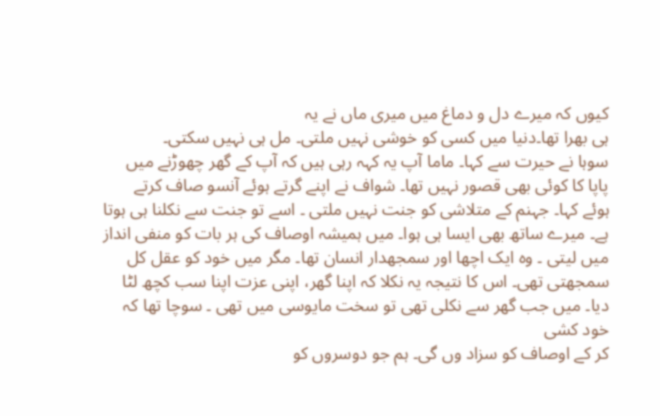کیوں کہ میرے دل و دماغ میں میری ماں نے یہ
ہی بھرا تھا۔دنیا میں کسی کو خوشی نہیں ملتی۔ مل ہی نہیں سکتی۔
سوہا نے حیرت سے کہا۔ ماما آپ یہ کہہ رہی ہیں کہ آپ کے گھر چھوڑنے میں
پاپا کا کوئی بھی قصور نہیں تھا۔ شواف نے اپنے گرتے ہوئے آنسو صاف کرتے
ہوئے کہا۔ جہنم کے متلاشی کو جنت نہیں ملتی ۔ اسے تو جنت سے نکلنا ہی ہوتا
ہے۔ میرے ساتھ بھی ایسا ہی ہوا۔ میں ہمیشہ اوصاف کی ہر بات کو منفی انداز
میں لیتی ۔ وہ ایک اچھا اور سمجھدار انسان تھا۔ مگر میں خود کو عقل کل
سمجھتی تھی۔ اس کا نتیجہ یہ نکلا کہ اپنا گھر، اپنی عزت اپنا سب کچھ لٹا
دیا۔ میں جب گھر سے نکلی تھی تو سخت مایوسی میں تھی ۔ سوچا تھا کہ خود کشی
کر کے اوصاف کو سزاد وں گی۔ ہم جو دوسروں کو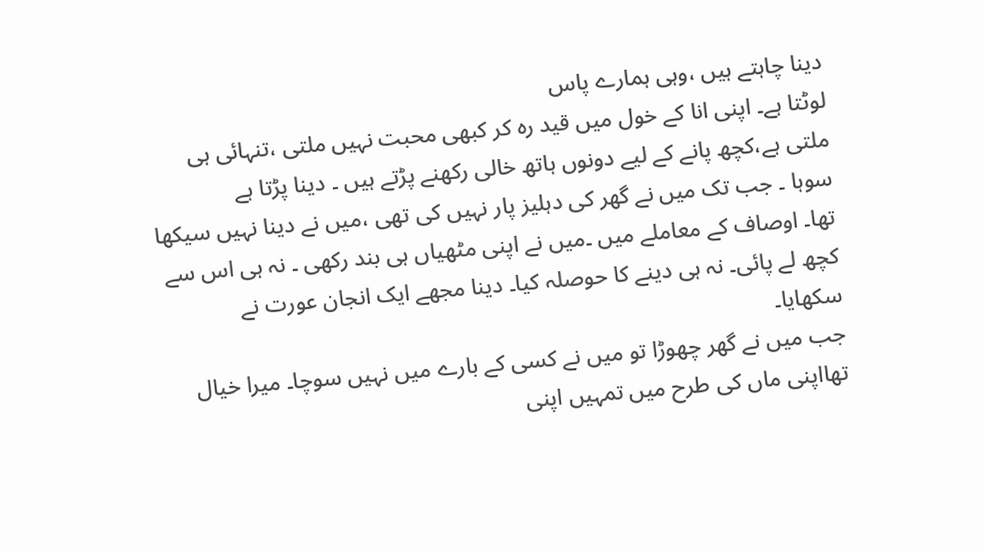دینا چاہتے ہیں ،وہی ہمارے پاس
لوٹتا ہے۔ اپنی انا کے خول میں قید رہ کر کبھی محبت نہیں ملتی ،تنہائی ہی
ملتی ہے،کچھ پانے کے لیے دونوں ہاتھ خالی رکھنے پڑتے ہیں ۔ دینا پڑتا ہے
سوہا ۔ جب تک میں نے گھر کی دہلیز پار نہیں کی تھی ،میں نے دینا نہیں سیکھا
تھا۔ اوصاف کے معاملے میں ۔میں نے اپنی مٹھیاں ہی بند رکھی ۔ نہ ہی اس سے
کچھ لے پائی۔ نہ ہی دینے کا حوصلہ کیا۔ دینا مجھے ایک انجان عورت نے
سکھایا۔
جب میں نے گھر چھوڑا تو میں نے کسی کے بارے میں نہیں سوچا۔ میرا خیال
تھااپنی ماں کی طرح میں تمہیں اپنی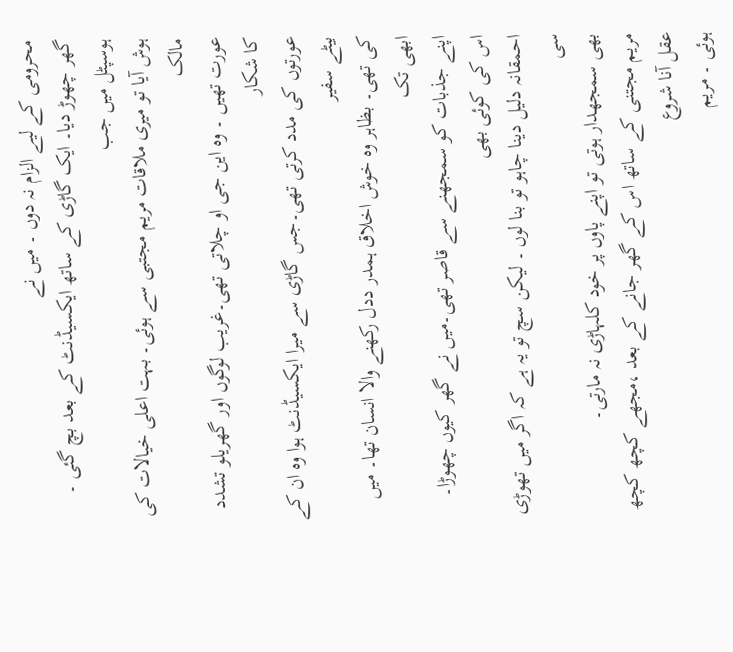محرومی کے لیے الزام نہ دوں ۔ میں نے
گھر چھوڑ دیا۔ ایک گاڑی کے ساتھ ایکسیڈنٹ کے بعد بچ گئی ۔ ہوسپٹل میں جب
ہوش آیا تو میری ملاقات مریم مجتبی سے ہوئی۔ بہت اعلی خیالات کی مالک
عورت تھیں ۔ وہ این جی او چلاتی تھی۔غریب لوگوں اور گھریلو تشدد کا شکار
عورتوں کی مدد کرتی تھی۔جس گاڑی سے میرا ایکسیڈنٹ ہوا وہ ان کے بیٹے سفیر
کی تھی۔ بظاہر وہ خوش اخلاق ہمدر ددل رکھنے والا انسان تھا۔ میں ابھی تک
اپنے جذبات کو سمجھنے سے قاصر تھی۔میں نے گھر کیوں چھوڑا۔ اس کی کوئی بھی
احمقانہ دلیل دینا چاہو تو بنا لوں ۔ لیکن سچ تو یہ ہے کہ اگر میں تھوڑی سی
بھی سمجھدار ہوتی تو اپنے پاوں پر خود کلہاڑی نہ مارتی۔
مریم مجتنی کے ساتھ اس کے گھر جانے کے بعد ،مجھے کچھ کچھ عقل آنا شروع
ہوئی ۔ مریم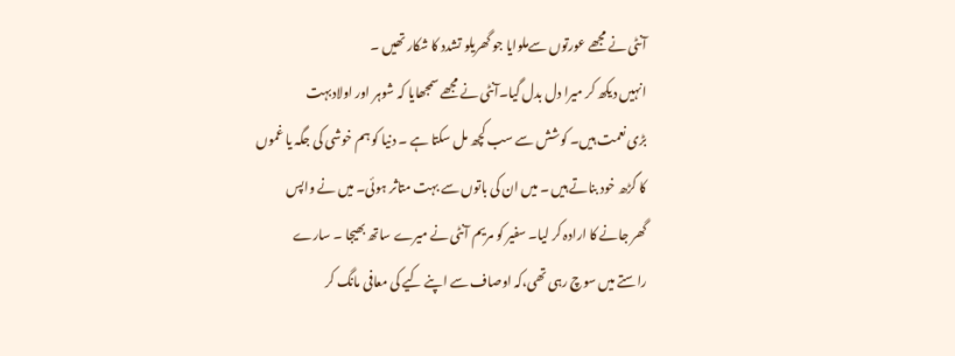آنٹی نے مجھے عورتوں سےملوایا جو گھریلو تشدد کا شکار تھیں ۔
انہیں دیکھ کر میرا دل بدل گیا۔آنٹی نے مجھے سمجھایا کہ شوہر اور اولادبہت
بڑی نعمت ہیں۔ کوشش سے سب کچھ مل سکتا ہے ۔ دنیا کو ہم خوشی کی جگہ یا غموں
کا گڑھ خود بناتے ہیں ۔ میں ان کی باتوں سے بہت متاثر ہوئی۔ میں نے واپس
گھر جانے کا ارادہ کر لیا۔ سفیر کو مریم آنٹی نے میرے ساتھ بھیجا ۔ سارے
راستے میں سوچ رہی تھی،کہ اوصاف سے اپنے کیے کی معافی مانگ کر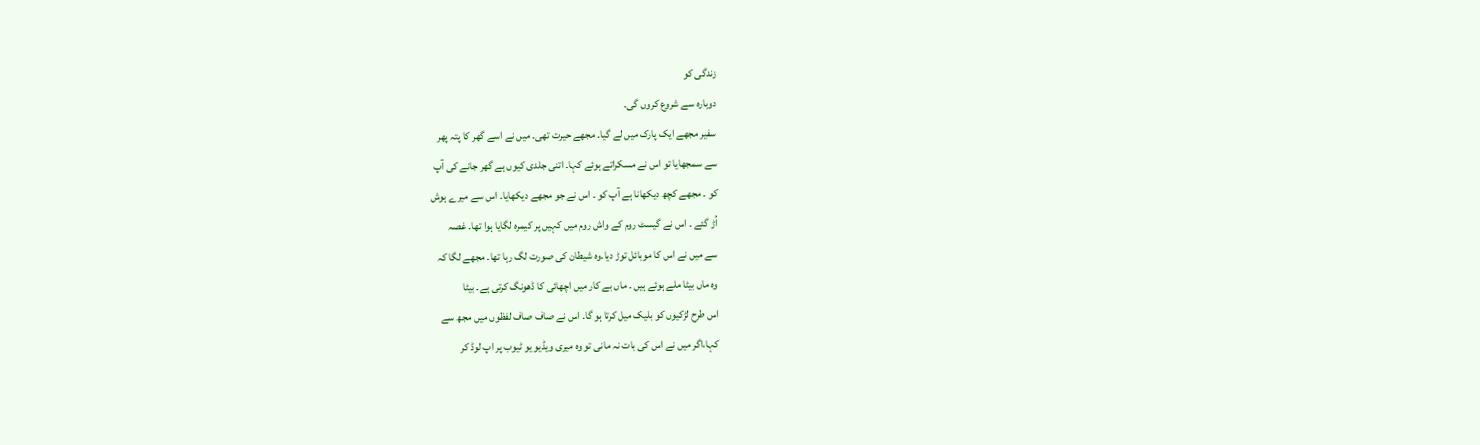زندگی کو
دوبارہ سے شروع کروں گی۔
سفیر مجھے ایک پارک میں لے گیا۔ مجھے حیرت تھی۔ میں نے اسے گھر کا پتہ پھر
سے سمجھایا تو اس نے مسکراتے ہوئے کہا۔ اتنی جلدی کیوں ہے گھر جانے کی آپ
کو ۔ مجھے کچھ دیکھانا ہے آپ کو ۔ اس نے جو مجھے دیکھایا۔ اس سے میرے ہوش
اُڑ گئے ۔ اس نے گیسٹ روم کے واش روم میں کہیں پر کیمرہ لگایا ہوا تھا۔ غصہ
سے میں نے اس کا موبائل توڑ دیا۔وہ شیطان کی صورت لگ رہا تھا۔ مجھے لگا کہ
وہ ماں بیٹا ملے ہوئے ہیں ۔ ماں بے کار میں اچھائی کا ڈھونگ کرتی ہے۔ بیٹا
اس طرح لڑکیوں کو بلیک میل کرتا ہو گا۔ اس نے صاف صاف لفظوں میں مجھ سے
کہا،اگر میں نے اس کی بات نہ مانی تو وہ میری ویڈیو یو ٹیوب پر اپ لوڈ کر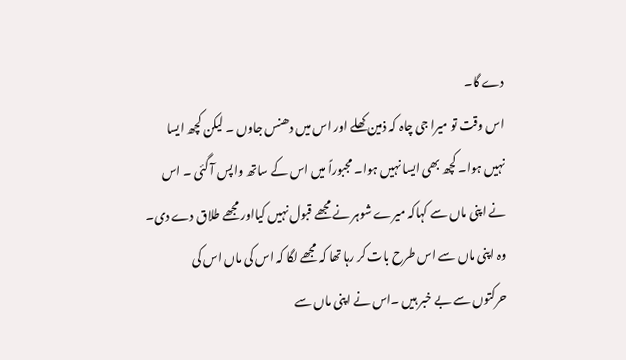دے گا۔
اس وقت تو میرا جی چاہ کہ ذمین کھلے اور اس میں دھنس جاوں ۔ لیکن کچھ ایسا
نہیں ہوا۔ کچھ بھی ایسا نہیں ہوا۔ مجبوراً میں اس کے ساتھ واپس آ گئی ۔ اس
نے اپنی ماں سے کہاکہ میرے شوہر نے مجھے قبول نہیں کیااور مجھے طلاق دے دی۔
وہ اپنی ماں سے اس طرح بات کر رہا تھا کہ مجھے لگا کہ اس کی ماں اس کی
حرکتوں سے بے خبر ہیں ۔اس نے اپنی ماں سے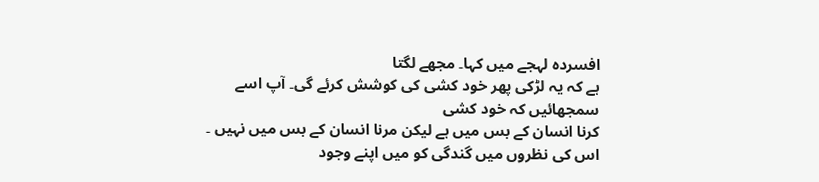افسردہ لہجے میں کہا۔ مجھے لگتا
ہے کہ یہ لڑکی پھر خود کشی کی کوشش کرئے گی۔ آپ اسے سمجھائیں کہ خود کشی
کرنا انسان کے بس میں ہے لیکن مرنا انسان کے بس میں نہیں ۔
اس کی نظروں میں گندگی کو میں اپنے وجود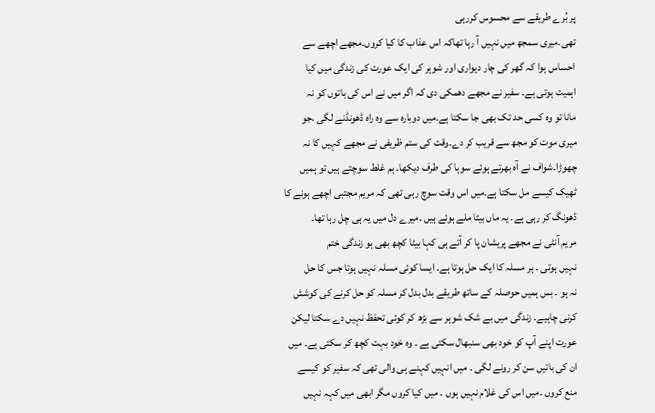پر بُرے طریقے سے محسوس کررہی
تھی۔میری سمجھ میں نہیں آ رہا تھاکہ اس عذاب کا کیا کروں۔مجھے اچھے سے
احساس ہوا کہ گھر کی چار دیواری اور شوہر کی ایک عورت کی زندگی میں کیا
اہمیت ہوتی ہے۔ سفیر نے مجھے دھمکی دی کہ اگر میں نے اس کی باتوں کو نہ
مانا تو وہ کسی حد تک بھی جا سکتا ہے۔میں دوبارہ سے وہ راہ ڈھونڈنے لگی ،جو
میری موت کو مجھ سے قریب کر دے۔وقت کی ستم ظریفی نے مجھے کہیں کا نہ
چھوڑا۔شواف نے آہ بھرتے ہوئے سوہا کی طرف دیکھا۔ ہم غلط سوچتے ہیں تو ہمیں
ٹھیک کیسے مل سکتا ہے۔میں اس وقت سوچ رہی تھی کہ مریم مجتبی اچھے ہونے کا
ڈھونگ کر رہی ہے۔ یہ ماں بیٹا ملے ہوئے ہیں ۔میرے دل میں یہ ہی چل رہا تھا۔
مریم آنٹی نے مجھے پریشان پا کر آتے ہی کہا بیٹا کچھ بھی ہو زندگی ختم
نہیں ہوتی ۔ ہر مسلہ کا ایک حل ہوتا ہے۔ ایسا کوئی مسلہ نہیں ہوتا جس کا حل
نہ ہو ۔ بس ہمیں حوصلہ کے ساتھ طریقے بدل بدل کر مسلہ کو حل کرنے کی کوشش
کرنی چاہیے۔ زندگی میں بے شک شوہر سے بڑھ کر کوئی تحفظ نہیں دے سکتا لیکن
عورت اپنے آپ کو خود بھی سنبھال سکتی ہے ۔ وہ خود بہت کچھ کر سکتی ہے۔ میں
ان کی باتیں سن کر رونے لگی ۔ میں انہیں کہنے ہی والی تھی کہ سفیر کو کیسے
منع کروں ۔میں اس کی غلام نہیں ہوں ۔ میں کیا کروں مگر ابھی میں کہہ نہیں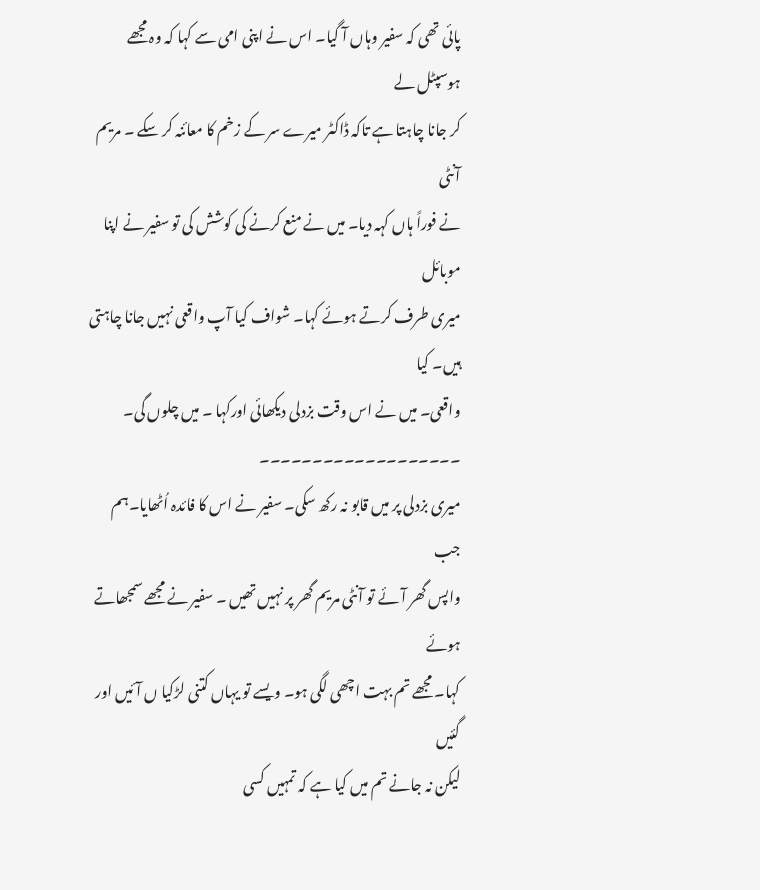پائی تھی کہ سفیر وہاں آ گیا۔ اس نے اپنی امی سے کہا کہ وہ مجھے ہوسپٹل لے
کر جانا چاہتا ہے تاکہ ڈاکٹر میرے سر کے زخم کا معائنہ کر سکے ۔ مریم آنٹی
نے فوراً ہاں کہہ دیا۔ میں نے منع کرنے کی کوشش کی تو سفیر نے اپنا موبائل
میری طرف کرتے ہوئے کہا۔ شواف کیا آپ واقعی نہیں جانا چاہتی ہیں۔ کیا
واقعی۔ میں نے اس وقت بزدلی دیکھائی اورکہا ۔ میں چلوں گی۔
۔۔۔۔۔۔۔۔۔۔۔۔۔۔۔۔۔۔۔
میری بزدلی پر میں قابو نہ رکھ سکی۔ سفیر نے اس کا فائدہ اُٹھایا۔ہم جب
واپس گھر آئے تو آنٹی مریم گھر پر نہیں تھیں ۔ سفیر نے مجھے سمجھاتے ہوئے
کہا۔ مجھے تم بہت اچھی لگی ہو۔ ویسے تو یہاں کتنی لڑکیا ں آئیں اور گئیں
لیکن نہ جانے تم میں کیا ہے کہ تمہیں کسی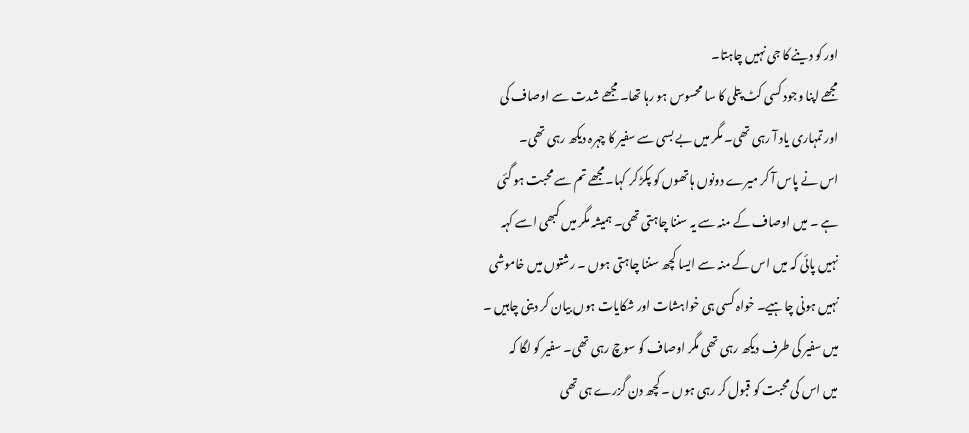اور کو دینے کا جی نہیں چاہتا۔
مجھے اپنا وجود کسی کٹ پتلی کا سا محسوس ہو رہا تھا۔ مجھے شدت سے اوصاف کی
اور تمہاری یاد آ رہی تھی۔ مگر میں بے بسی سے سفیر کا چہرہ دیکھ رہی تھی۔
اس نے پاس آ کر میرے دونوں ہاتھوں کو پکڑ کر کہا۔مجھے تم سے محبت ہو گئی
ہے ۔ میں اوصاف کے منہ سے یہ سننا چاہتی تھی۔ ہمیشہ مگر میں کبھی اسے کہہ
نہیں پائی کہ میں اس کے منہ سے ایسا کچھ سننا چاہتی ہوں ۔ رشتوں میں خاموشی
نہیں ہونی چاہیے۔ خواہ کسی ہی خواہشات اور شکایات ہوں بیان کر دینی چاہیں ۔
میں سفیر کی طرف دیکھ رہی تھی مگر اوصاف کو سوچ رہی تھی۔ سفیر کو لگا کہ
میں اس کی محبت کو قبول کر رہی ہوں ۔ کچھ دن گزرے ہی تھی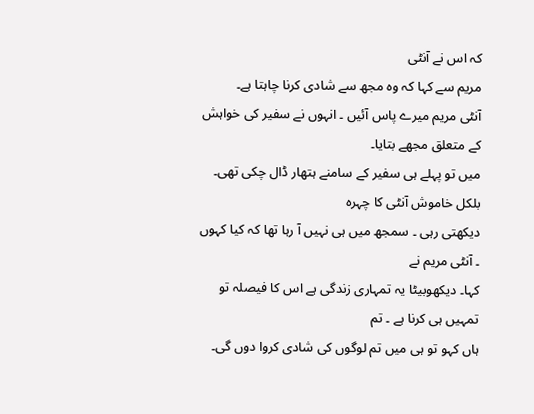کہ اس نے آنٹی
مریم سے کہا کہ وہ مجھ سے شادی کرنا چاہتا ہے۔
آنٹی مریم میرے پاس آئیں ۔ انہوں نے سفیر کی خواہش کے متعلق مجھے بتایا۔
میں تو پہلے ہی سفیر کے سامنے ہتھار ڈال چکی تھی۔ بلکل خاموش آنٹی کا چہرہ
دیکھتی رہی ۔ سمجھ میں ہی نہیں آ رہا تھا کہ کیا کہوں ۔ آنٹی مریم نے
کہا۔ دیکھوبیٹا یہ تمہاری زندگی ہے اس کا فیصلہ تو تمہیں ہی کرنا ہے ۔ تم
ہاں کہو تو ہی میں تم لوگوں کی شادی کروا دوں گی۔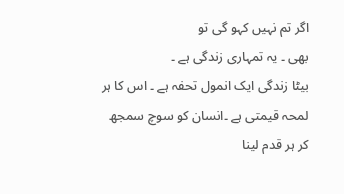اگر تم نہیں کہو گی تو
بھی ۔ یہ تمہاری زندگی ہے ۔
بیٹا زندگی ایک انمول تحفہ ہے ۔ اس کا ہر لمحہ قیمتی ہے ۔انسان کو سوچ سمجھ
کر ہر قدم لینا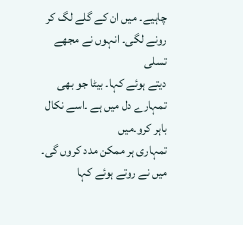چاہیے۔ میں ان کے گلے لگ کر رونے لگی۔ انہوں نے مجھے تسلی
دیتے ہوئے کہا۔ بیٹا جو بھی تمہارے دل میں ہے ۔اسے نکال باہر کرو۔میں
تمہاری ہر ممکن مدد کروں گی۔ میں نے روتے ہوئے کہا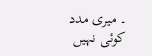۔ میری مدد کوئی نہیں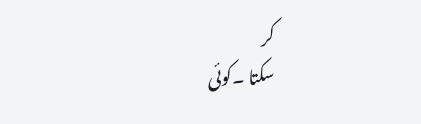کر
سکتا ۔کوئی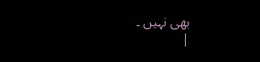بھی نہیں ۔
|